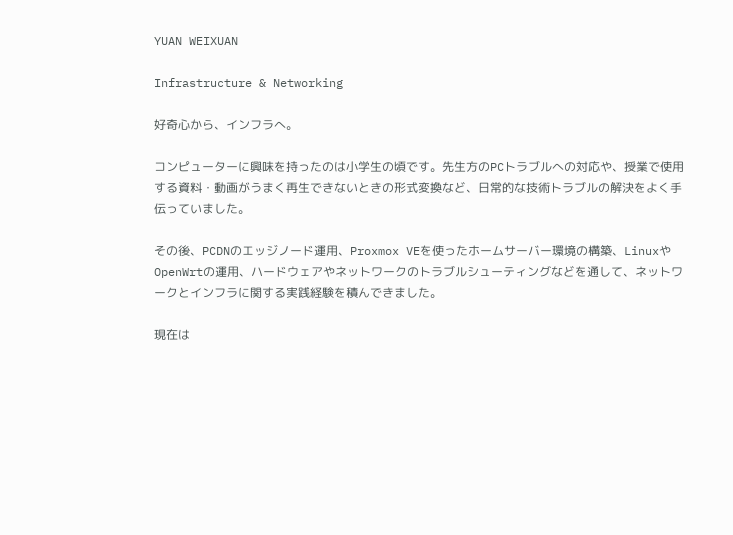YUAN WEIXUAN

Infrastructure & Networking

好奇心から、インフラへ。

コンピューターに興味を持ったのは小学生の頃です。先生方のPCトラブルへの対応や、授業で使用する資料・動画がうまく再生できないときの形式変換など、日常的な技術トラブルの解決をよく手伝っていました。

その後、PCDNのエッジノード運用、Proxmox VEを使ったホームサーバー環境の構築、LinuxやOpenWrtの運用、ハードウェアやネットワークのトラブルシューティングなどを通して、ネットワークとインフラに関する実践経験を積んできました。

現在は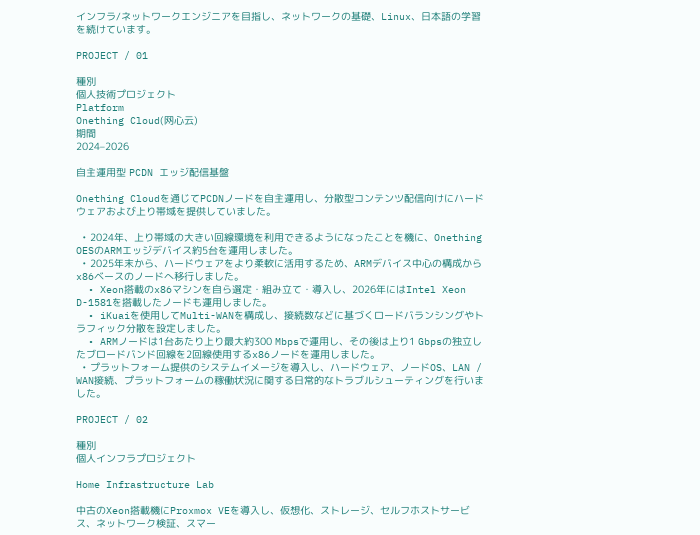インフラ/ネットワークエンジニアを目指し、ネットワークの基礎、Linux、日本語の学習を続けています。

PROJECT / 01

種別
個人技術プロジェクト
Platform
Onething Cloud(网心云)
期間
2024–2026

自主運用型 PCDN エッジ配信基盤

Onething Cloudを通じてPCDNノードを自主運用し、分散型コンテンツ配信向けにハードウェアおよび上り帯域を提供していました。

  • 2024年、上り帯域の大きい回線環境を利用できるようになったことを機に、Onething OESのARMエッジデバイス約5台を運用しました。
  • 2025年末から、ハードウェアをより柔軟に活用するため、ARMデバイス中心の構成からx86ベースのノードへ移行しました。
  • Xeon搭載のx86マシンを自ら選定・組み立て・導入し、2026年にはIntel Xeon D-1581を搭載したノードも運用しました。
  • iKuaiを使用してMulti-WANを構成し、接続数などに基づくロードバランシングやトラフィック分散を設定しました。
  • ARMノードは1台あたり上り最大約300 Mbpsで運用し、その後は上り1 Gbpsの独立したブロードバンド回線を2回線使用するx86ノードを運用しました。
  • プラットフォーム提供のシステムイメージを導入し、ハードウェア、ノードOS、LAN / WAN接続、プラットフォームの稼働状況に関する日常的なトラブルシューティングを行いました。

PROJECT / 02

種別
個人インフラプロジェクト

Home Infrastructure Lab

中古のXeon搭載機にProxmox VEを導入し、仮想化、ストレージ、セルフホストサービス、ネットワーク検証、スマー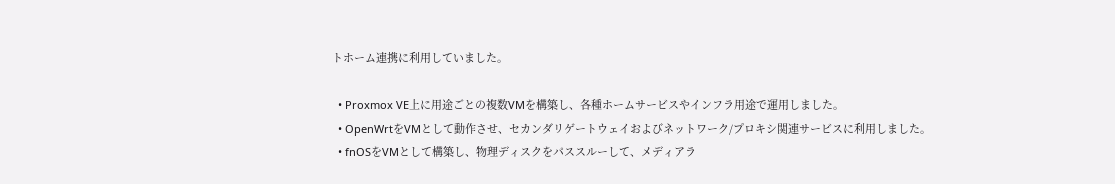トホーム連携に利用していました。

  • Proxmox VE上に用途ごとの複数VMを構築し、各種ホームサービスやインフラ用途で運用しました。
  • OpenWrtをVMとして動作させ、セカンダリゲートウェイおよびネットワーク/プロキシ関連サービスに利用しました。
  • fnOSをVMとして構築し、物理ディスクをパススルーして、メディアラ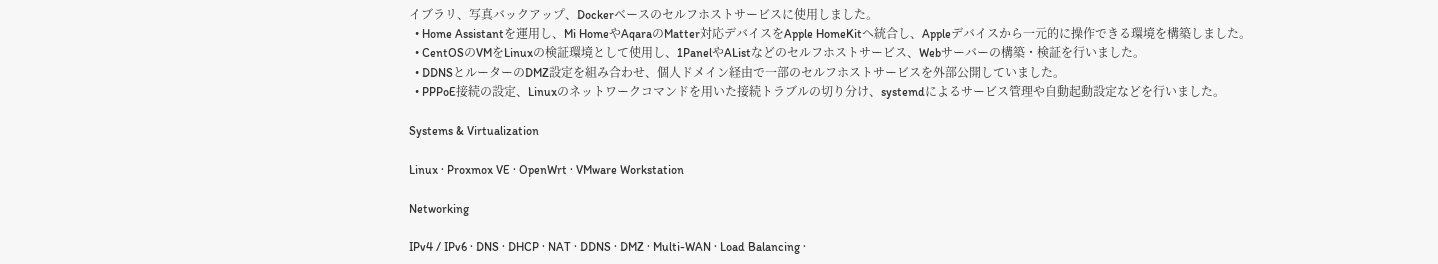イブラリ、写真バックアップ、Dockerベースのセルフホストサービスに使用しました。
  • Home Assistantを運用し、Mi HomeやAqaraのMatter対応デバイスをApple HomeKitへ統合し、Appleデバイスから一元的に操作できる環境を構築しました。
  • CentOSのVMをLinuxの検証環境として使用し、1PanelやAListなどのセルフホストサービス、Webサーバーの構築・検証を行いました。
  • DDNSとルーターのDMZ設定を組み合わせ、個人ドメイン経由で一部のセルフホストサービスを外部公開していました。
  • PPPoE接続の設定、Linuxのネットワークコマンドを用いた接続トラブルの切り分け、systemdによるサービス管理や自動起動設定などを行いました。

Systems & Virtualization

Linux · Proxmox VE · OpenWrt · VMware Workstation

Networking

IPv4 / IPv6 · DNS · DHCP · NAT · DDNS · DMZ · Multi-WAN · Load Balancing ·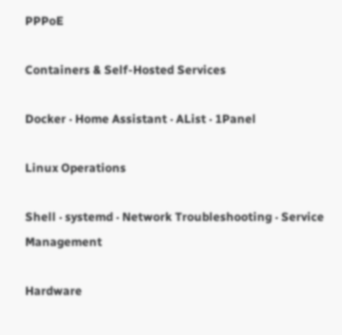PPPoE

Containers & Self-Hosted Services

Docker · Home Assistant · AList · 1Panel

Linux Operations

Shell · systemd · Network Troubleshooting · Service Management

Hardware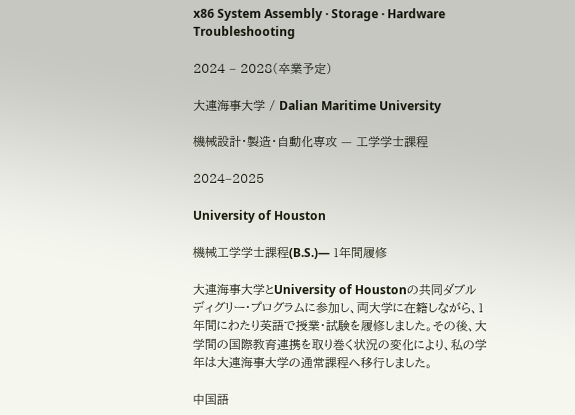x86 System Assembly · Storage · Hardware Troubleshooting

2024 – 2028(卒業予定)

大連海事大学 / Dalian Maritime University

機械設計・製造・自動化専攻 — 工学学士課程

2024–2025

University of Houston

機械工学学士課程(B.S.)— 1年間履修

大連海事大学とUniversity of Houstonの共同ダブルディグリー・プログラムに参加し、両大学に在籍しながら、1年間にわたり英語で授業・試験を履修しました。その後、大学間の国際教育連携を取り巻く状況の変化により、私の学年は大連海事大学の通常課程へ移行しました。

中国語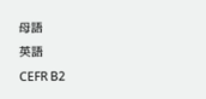母語
英語
CEFR B2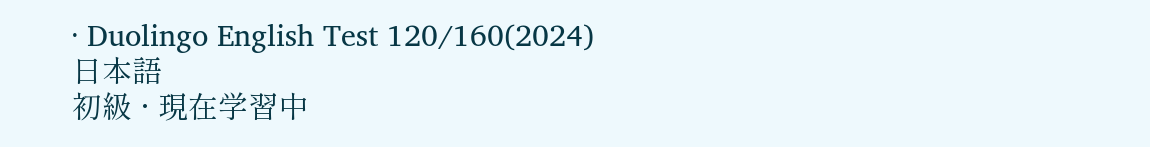· Duolingo English Test 120/160(2024)
日本語
初級 · 現在学習中